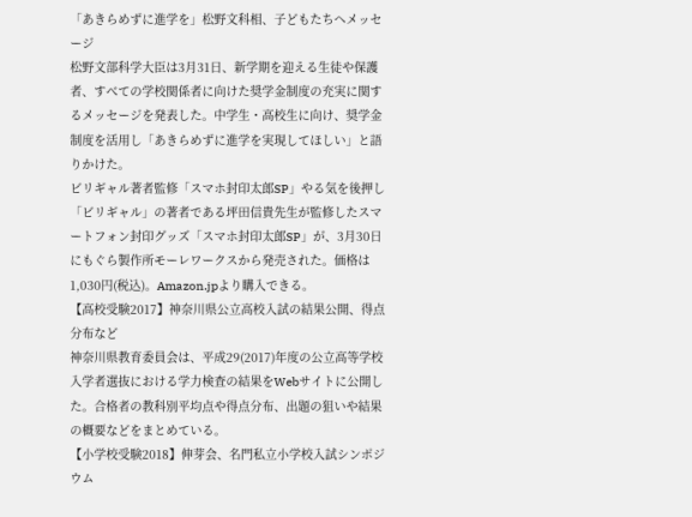「あきらめずに進学を」松野文科相、子どもたちへメッセージ
松野文部科学大臣は3月31日、新学期を迎える生徒や保護者、すべての学校関係者に向けた奨学金制度の充実に関するメッセージを発表した。中学生・高校生に向け、奨学金制度を活用し「あきらめずに進学を実現してほしい」と語りかけた。
ビリギャル著者監修「スマホ封印太郎SP」やる気を後押し
「ビリギャル」の著者である坪田信貴先生が監修したスマートフォン封印グッズ「スマホ封印太郎SP」が、3月30日にもぐら製作所モーレワークスから発売された。価格は1,030円(税込)。Amazon.jpより購入できる。
【高校受験2017】神奈川県公立高校入試の結果公開、得点分布など
神奈川県教育委員会は、平成29(2017)年度の公立高等学校入学者選抜における学力検査の結果をWebサイトに公開した。合格者の教科別平均点や得点分布、出題の狙いや結果の概要などをまとめている。
【小学校受験2018】伸芽会、名門私立小学校入試シンポジウム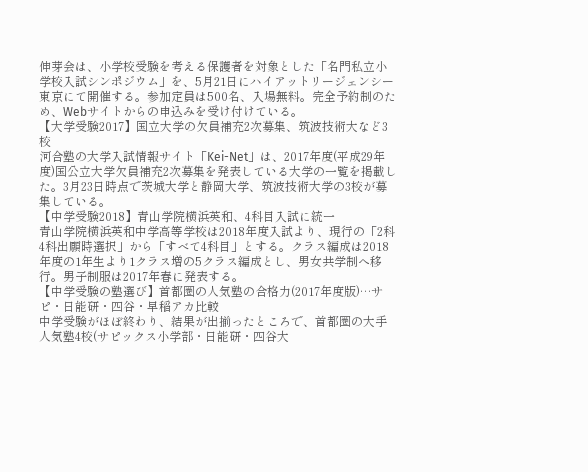伸芽会は、小学校受験を考える保護者を対象とした「名門私立小学校入試シンポジウム」を、5月21日にハイアットリージェンシー東京にて開催する。参加定員は500名、入場無料。完全予約制のため、Webサイトからの申込みを受け付けている。
【大学受験2017】国立大学の欠員補充2次募集、筑波技術大など3校
河合塾の大学入試情報サイト「Kei-Net」は、2017年度(平成29年度)国公立大学欠員補充2次募集を発表している大学の一覧を掲載した。3月23日時点で茨城大学と静岡大学、筑波技術大学の3校が募集している。
【中学受験2018】青山学院横浜英和、4科目入試に統一
青山学院横浜英和中学高等学校は2018年度入試より、現行の「2科4科出願時選択」から「すべて4科目」とする。クラス編成は2018年度の1年生より1クラス増の5クラス編成とし、男女共学制へ移行。男子制服は2017年春に発表する。
【中学受験の塾選び】首都圏の人気塾の合格力(2017年度版)…サピ・日能研・四谷・早稲アカ比較
中学受験がほぼ終わり、結果が出揃ったところで、首都圏の大手人気塾4校(サピックス小学部・日能研・四谷大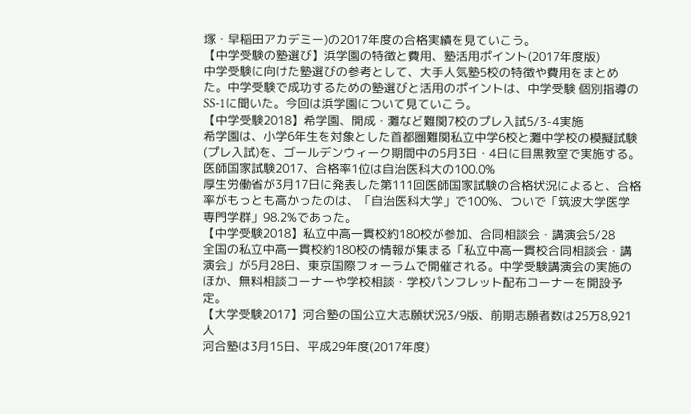塚・早稲田アカデミー)の2017年度の合格実績を見ていこう。
【中学受験の塾選び】浜学園の特徴と費用、塾活用ポイント(2017年度版)
中学受験に向けた塾選びの参考として、大手人気塾5校の特徴や費用をまとめた。中学受験で成功するための塾選びと活用のポイントは、中学受験 個別指導のSS-1に聞いた。今回は浜学園について見ていこう。
【中学受験2018】希学園、開成・灘など難関7校のプレ入試5/3-4実施
希学園は、小学6年生を対象とした首都圏難関私立中学6校と灘中学校の模擬試験(プレ入試)を、ゴールデンウィーク期間中の5月3日・4日に目黒教室で実施する。
医師国家試験2017、合格率1位は自治医科大の100.0%
厚生労働省が3月17日に発表した第111回医師国家試験の合格状況によると、合格率がもっとも高かったのは、「自治医科大学」で100%、ついで「筑波大学医学専門学群」98.2%であった。
【中学受験2018】私立中高一貫校約180校が参加、合同相談会・講演会5/28
全国の私立中高一貫校約180校の情報が集まる「私立中高一貫校合同相談会・講演会」が5月28日、東京国際フォーラムで開催される。中学受験講演会の実施のほか、無料相談コーナーや学校相談・学校パンフレット配布コーナーを開設予定。
【大学受験2017】河合塾の国公立大志願状況3/9版、前期志願者数は25万8,921人
河合塾は3月15日、平成29年度(2017年度)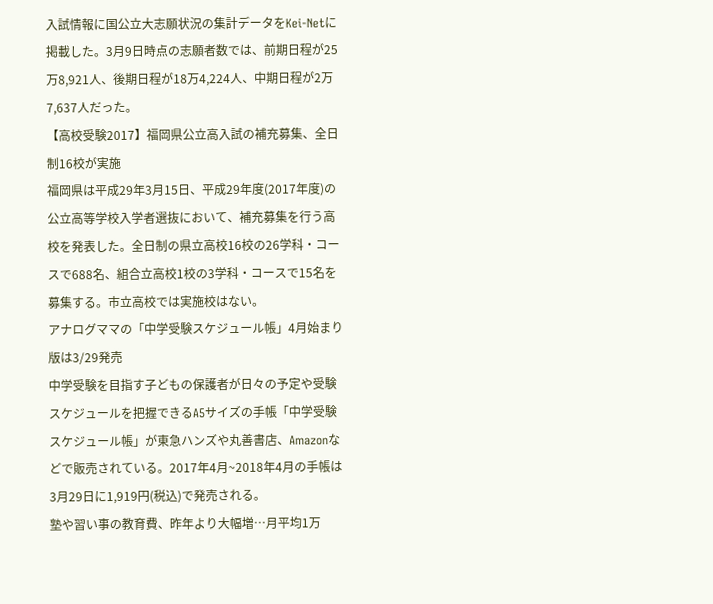入試情報に国公立大志願状況の集計データをKei-Netに掲載した。3月9日時点の志願者数では、前期日程が25万8,921人、後期日程が18万4,224人、中期日程が2万7,637人だった。
【高校受験2017】福岡県公立高入試の補充募集、全日制16校が実施
福岡県は平成29年3月15日、平成29年度(2017年度)の公立高等学校入学者選抜において、補充募集を行う高校を発表した。全日制の県立高校16校の26学科・コースで688名、組合立高校1校の3学科・コースで15名を募集する。市立高校では実施校はない。
アナログママの「中学受験スケジュール帳」4月始まり版は3/29発売
中学受験を目指す子どもの保護者が日々の予定や受験スケジュールを把握できるA5サイズの手帳「中学受験スケジュール帳」が東急ハンズや丸善書店、Amazonなどで販売されている。2017年4月~2018年4月の手帳は3月29日に1,919円(税込)で発売される。
塾や習い事の教育費、昨年より大幅増…月平均1万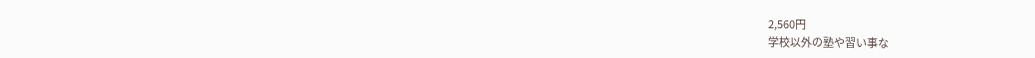2,560円
学校以外の塾や習い事な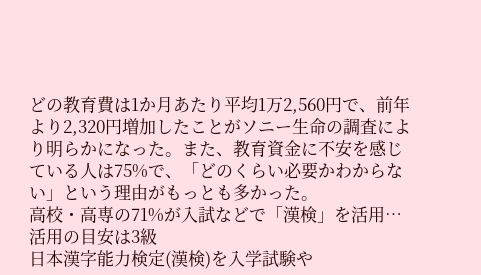どの教育費は1か月あたり平均1万2,560円で、前年より2,320円増加したことがソニー生命の調査により明らかになった。また、教育資金に不安を感じている人は75%で、「どのくらい必要かわからない」という理由がもっとも多かった。
高校・高専の71%が入試などで「漢検」を活用…活用の目安は3級
日本漢字能力検定(漢検)を入学試験や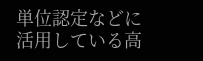単位認定などに活用している高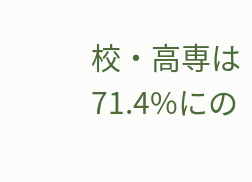校・高専は71.4%にの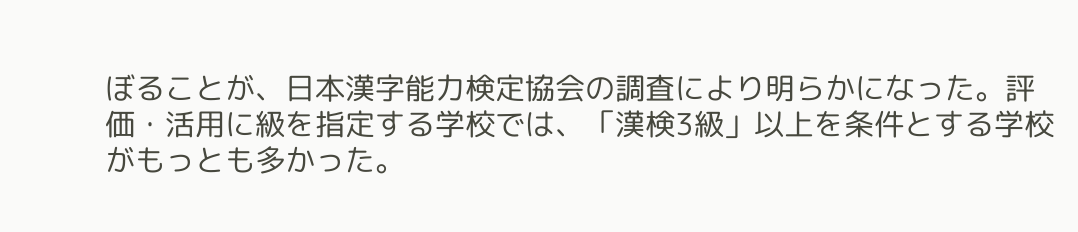ぼることが、日本漢字能力検定協会の調査により明らかになった。評価・活用に級を指定する学校では、「漢検3級」以上を条件とする学校がもっとも多かった。